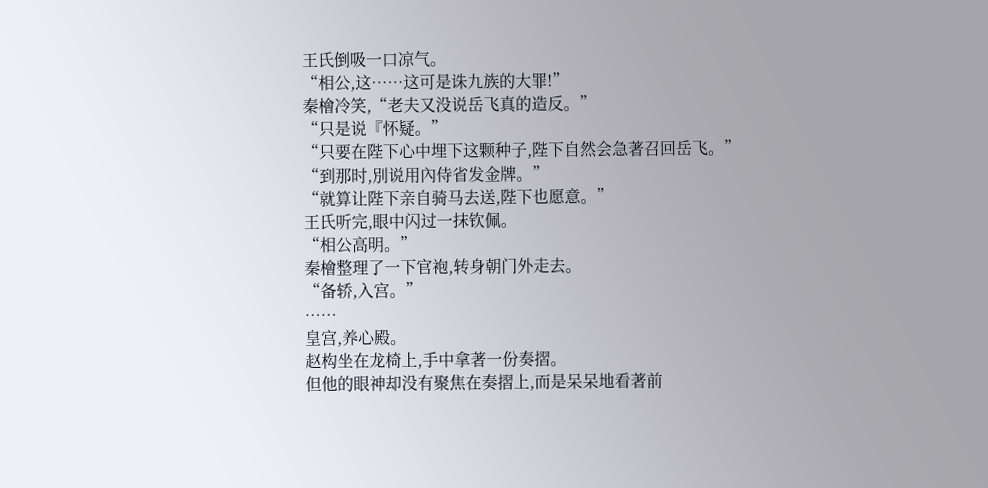王氏倒吸一口凉气。
“相公,这……这可是诛九族的大罪!”
秦檜冷笑,“老夫又没说岳飞真的造反。”
“只是说『怀疑。”
“只要在陛下心中埋下这颗种子,陛下自然会急著召回岳飞。”
“到那时,別说用內侍省发金牌。”
“就算让陛下亲自骑马去送,陛下也愿意。”
王氏听完,眼中闪过一抹钦佩。
“相公高明。”
秦檜整理了一下官袍,转身朝门外走去。
“备轿,入宫。”
……
皇宫,养心殿。
赵构坐在龙椅上,手中拿著一份奏摺。
但他的眼神却没有聚焦在奏摺上,而是呆呆地看著前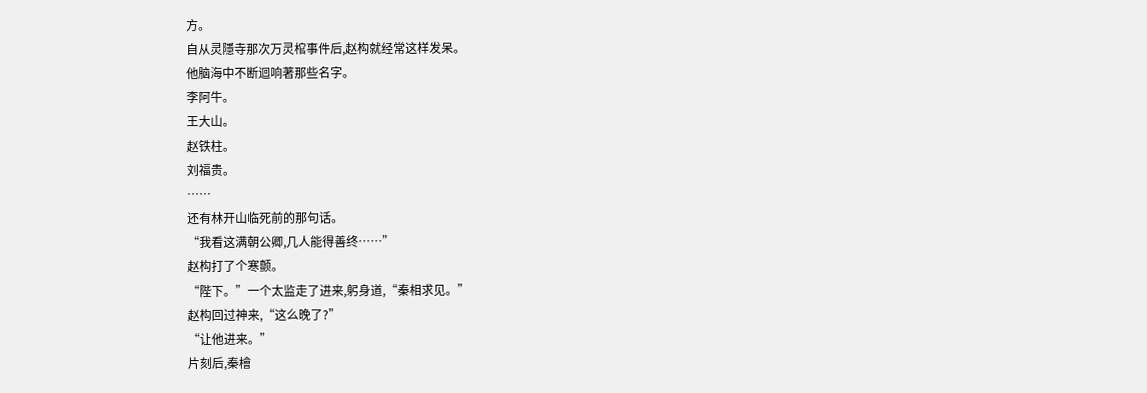方。
自从灵隱寺那次万灵棺事件后,赵构就经常这样发呆。
他脑海中不断迴响著那些名字。
李阿牛。
王大山。
赵铁柱。
刘福贵。
……
还有林开山临死前的那句话。
“我看这满朝公卿,几人能得善终……”
赵构打了个寒颤。
“陛下。”一个太监走了进来,躬身道,“秦相求见。”
赵构回过神来,“这么晚了?”
“让他进来。”
片刻后,秦檜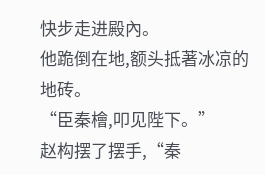快步走进殿內。
他跪倒在地,额头抵著冰凉的地砖。
“臣秦檜,叩见陛下。”
赵构摆了摆手,“秦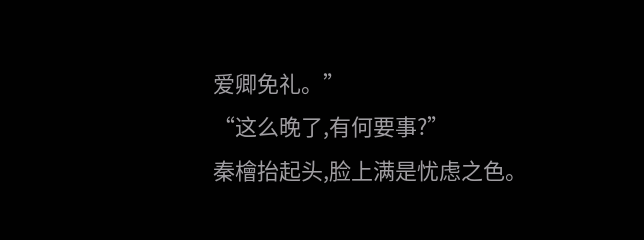爱卿免礼。”
“这么晚了,有何要事?”
秦檜抬起头,脸上满是忧虑之色。